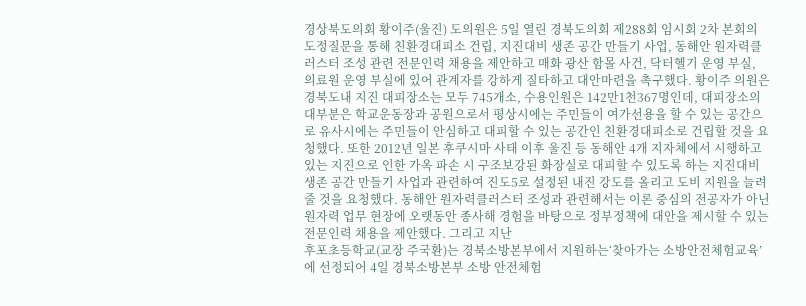경상북도의회 황이주(울진) 도의원은 5일 열린 경북도의회 제288회 임시회 2차 본회의 도정질문을 통해 친환경대피소 건립, 지진대비 생존 공간 만들기 사업, 동해안 원자력클러스터 조성 관련 전문인력 채용을 제안하고 매화 광산 함몰 사건, 닥터헬기 운영 부실, 의료원 운영 부실에 있어 관계자를 강하게 질타하고 대안마련을 촉구했다. 황이주 의원은 경북도내 지진 대피장소는 모두 745개소, 수용인원은 142만1천367명인데, 대피장소의 대부분은 학교운동장과 공원으로서 평상시에는 주민들이 여가선용을 할 수 있는 공간으로 유사시에는 주민들이 안심하고 대피할 수 있는 공간인 친환경대피소로 건립할 것을 요청했다. 또한 2012년 일본 후쿠시마 사태 이후 울진 등 동해안 4개 지자체에서 시행하고 있는 지진으로 인한 가옥 파손 시 구조보강된 화장실로 대피할 수 있도록 하는 지진대비 생존 공간 만들기 사업과 관련하여 진도5로 설정된 내진 강도를 올리고 도비 지원을 늘려 줄 것을 요청했다. 동해안 원자력클러스터 조성과 관련해서는 이론 중심의 전공자가 아닌 원자력 업무 현장에 오랫동안 종사해 경험을 바탕으로 정부정책에 대안을 제시할 수 있는 전문인력 채용을 제안했다. 그리고 지난
후포초등학교(교장 주국환)는 경북소방본부에서 지원하는‘찾아가는 소방안전체험교육’에 선정되어 4일 경북소방본부 소방 안전체험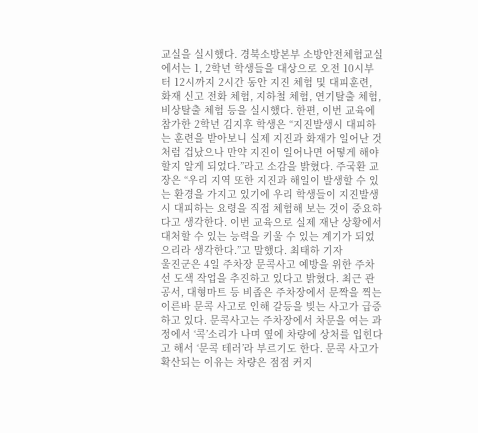교실을 실시했다. 경북소방본부 소방안전체험교실에서는 1, 2학년 학생들을 대상으로 오전 10시부터 12시까지 2시간 동안 지진 체험 및 대피훈련, 화재 신고 전화 체험, 지하철 체험, 연기탈출 체험, 비상탈출 체험 등을 실시했다. 한편, 이번 교육에 참가한 2학년 김지후 학생은 “지진발생시 대피하는 훈련을 받아보니 실제 지진과 화재가 일어난 것처럼 겁났으나 만약 지진이 일어나면 어떻게 해야 할지 알게 되었다.”라고 소감을 밝혔다. 주국환 교장은 “우리 지역 또한 지진과 해일이 발생할 수 있는 환경을 가지고 있기에 우리 학생들이 지진발생시 대피하는 요령을 직접 체험해 보는 것이 중요하다고 생각한다. 이번 교육으로 실제 재난 상황에서 대처할 수 있는 능력을 키울 수 있는 계기가 되었으리라 생각한다.”고 말했다. 최태하 기자
울진군은 4일 주차장 문콕사고 예방을 위한 주차선 도색 작업을 추진하고 있다고 밝혔다. 최근 관공서, 대형마트 등 비좁은 주차장에서 문짝을 찍는 이른바 문콕 사고로 인해 갈등을 빚는 사고가 급증하고 있다. 문콕사고는 주차장에서 차문을 여는 과정에서 ‘콕’소리가 나며 옆에 차량에 상처를 입힌다고 해서 ‘문콕 테러’라 부르기도 한다. 문콕 사고가 확산되는 이유는 차량은 점점 커지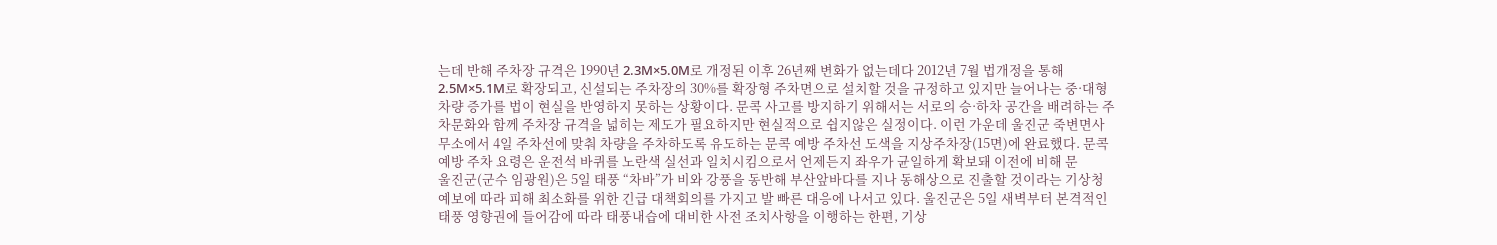는데 반해 주차장 규격은 1990년 2.3Μ×5.0Μ로 개정된 이후 26년째 변화가 없는데다 2012년 7월 법개정을 통해 2.5Μ×5.1Μ로 확장되고, 신설되는 주차장의 30%를 확장형 주차면으로 설치할 것을 규정하고 있지만 늘어나는 중·대형 차량 증가를 법이 현실을 반영하지 못하는 상황이다. 문콕 사고를 방지하기 위해서는 서로의 승·하차 공간을 배려하는 주차문화와 함께 주차장 규격을 넓히는 제도가 필요하지만 현실적으로 쉽지않은 실정이다. 이런 가운데 울진군 죽변면사무소에서 4일 주차선에 맞춰 차량을 주차하도록 유도하는 문콕 예방 주차선 도색을 지상주차장(15면)에 완료했다. 문콕예방 주차 요령은 운전석 바퀴를 노란색 실선과 일치시킴으로서 언제든지 좌우가 균일하게 확보돼 이전에 비해 문
울진군(군수 임광원)은 5일 태풍 “차바”가 비와 강풍을 동반해 부산앞바다를 지나 동해상으로 진출할 것이라는 기상청 예보에 따라 피해 최소화를 위한 긴급 대책회의를 가지고 발 빠른 대응에 나서고 있다. 울진군은 5일 새벽부터 본격적인 태풍 영향권에 들어감에 따라 태풍내습에 대비한 사전 조치사항을 이행하는 한편, 기상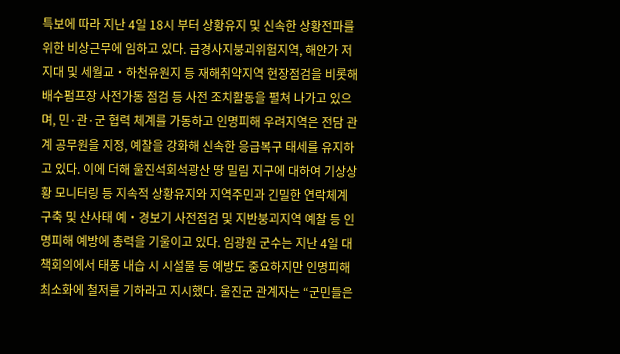특보에 따라 지난 4일 18시 부터 상황유지 및 신속한 상황전파를 위한 비상근무에 임하고 있다. 급경사지붕괴위험지역, 해안가 저지대 및 세월교・하천유원지 등 재해취약지역 현장점검을 비롯해 배수펌프장 사전가동 점검 등 사전 조치활동을 펼쳐 나가고 있으며, 민·관·군 협력 체계를 가동하고 인명피해 우려지역은 전담 관계 공무원을 지정, 예찰을 강화해 신속한 응급복구 태세를 유지하고 있다. 이에 더해 울진석회석광산 땅 밀림 지구에 대하여 기상상황 모니터링 등 지속적 상황유지와 지역주민과 긴밀한 연락체계 구축 및 산사태 예・경보기 사전점검 및 지반붕괴지역 예찰 등 인명피해 예방에 총력을 기울이고 있다. 임광원 군수는 지난 4일 대책회의에서 태풍 내습 시 시설물 등 예방도 중요하지만 인명피해 최소화에 철저를 기하라고 지시했다. 울진군 관계자는 “군민들은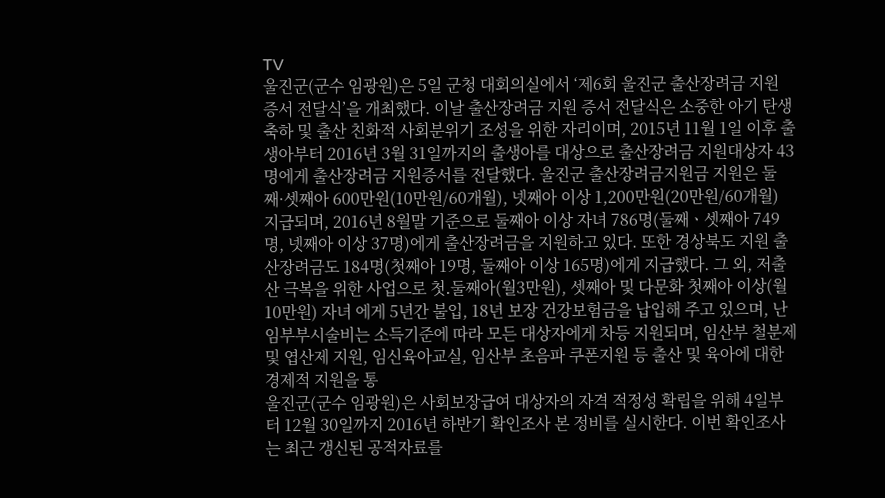TV
울진군(군수 임광원)은 5일 군청 대회의실에서 ‘제6회 울진군 출산장려금 지원 증서 전달식’을 개최했다. 이날 출산장려금 지원 증서 전달식은 소중한 아기 탄생 축하 및 출산 친화적 사회분위기 조성을 위한 자리이며, 2015년 11월 1일 이후 출생아부터 2016년 3월 31일까지의 출생아를 대상으로 출산장려금 지원대상자 43명에게 출산장려금 지원증서를 전달했다. 울진군 출산장려금지원금 지원은 둘째·셋째아 600만원(10만원/60개월), 넷째아 이상 1,200만원(20만원/60개월) 지급되며, 2016년 8월말 기준으로 둘째아 이상 자녀 786명(둘째ㆍ셋째아 749명, 넷째아 이상 37명)에게 출산장려금을 지원하고 있다. 또한 경상북도 지원 출산장려금도 184명(첫째아 19명, 둘째아 이상 165명)에게 지급했다. 그 외, 저출산 극복을 위한 사업으로 첫․둘째아(월3만원), 셋째아 및 다문화 첫째아 이상(월10만원) 자녀 에게 5년간 불입, 18년 보장 건강보험금을 납입해 주고 있으며, 난임부부시술비는 소득기준에 따라 모든 대상자에게 차등 지원되며, 임산부 철분제 및 엽산제 지원, 임신육아교실, 임산부 초음파 쿠폰지원 등 출산 및 육아에 대한 경제적 지원을 통
울진군(군수 임광원)은 사회보장급여 대상자의 자격 적정성 확립을 위해 4일부터 12월 30일까지 2016년 하반기 확인조사 본 정비를 실시한다. 이번 확인조사는 최근 갱신된 공적자료를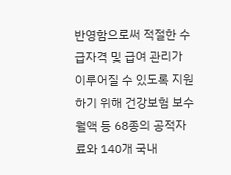반영함으로써 적절한 수급자격 및 급여 관리가 이루어질 수 있도록 지원하기 위해 건강보험 보수월액 등 68종의 공적자료와 140개 국내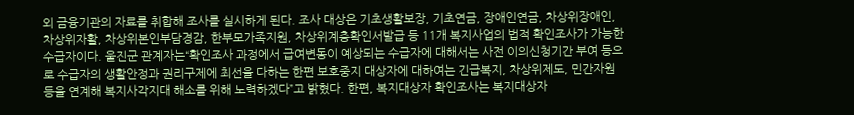외 금융기관의 자료를 취합해 조사를 실시하게 된다. 조사 대상은 기초생활보장, 기초연금, 장애인연금, 차상위장애인, 차상위자활, 차상위본인부담경감, 한부모가족지원, 차상위계층확인서발급 등 11개 복지사업의 법적 확인조사가 가능한 수급자이다. 울진군 관계자는“확인조사 과정에서 급여변동이 예상되는 수급자에 대해서는 사전 이의신청기간 부여 등으로 수급자의 생활안정과 권리구제에 최선을 다하는 한편 보호중지 대상자에 대하여는 긴급복지, 차상위제도, 민간자원 등을 연계해 복지사각지대 해소를 위해 노력하겠다”고 밝혔다. 한편, 복지대상자 확인조사는 복지대상자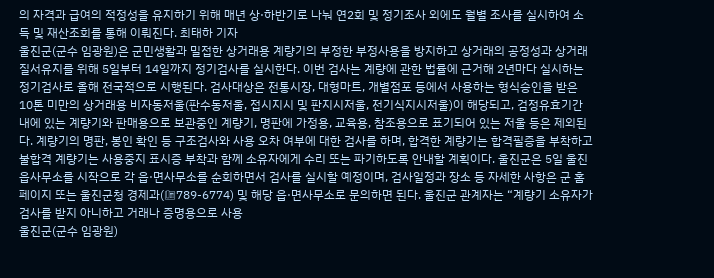의 자격과 급여의 적정성을 유지하기 위해 매년 상·하반기로 나눠 연2회 및 정기조사 외에도 월별 조사를 실시하여 소득 및 재산조회를 통해 이뤄진다. 최태하 기자
울진군(군수 임광원)은 군민생활과 밀접한 상거래용 계량기의 부정한 부정사용을 방지하고 상거래의 공정성과 상거래 질서유지를 위해 5일부터 14일까지 정기검사를 실시한다. 이번 검사는 계량에 관한 법률에 근거해 2년마다 실시하는 정기검사로 올해 전국적으로 시행된다. 검사대상은 전통시장, 대형마트, 개별점포 등에서 사용하는 형식승인을 받은 10톤 미만의 상거래용 비자동저울(판수동저울, 접시지시 및 판지시저울, 전기식지시저울)이 해당되고, 검정유효기간 내에 있는 계량기와 판매용으로 보관중인 계량기, 명판에 가정용, 교육용, 참조용으로 표기되어 있는 저울 등은 제외된다. 계량기의 명판, 봉인 확인 등 구조검사와 사용 오차 여부에 대한 검사를 하며, 합격한 계량기는 합격필증을 부착하고 불합격 계량기는 사용중지 표시증 부착과 함께 소유자에게 수리 또는 파기하도록 안내할 계획이다. 울진군은 5일 울진읍사무소를 시작으로 각 읍·면사무소를 순회하면서 검사를 실시할 예정이며, 검사일정과 장소 등 자세한 사항은 군 홈페이지 또는 울진군청 경제과(☏789-6774) 및 해당 읍·면사무소로 문의하면 된다. 울진군 관계자는 “계량기 소유자가 검사를 받지 아니하고 거래나 증명용으로 사용
울진군(군수 임광원)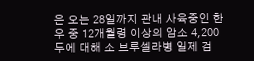은 오는 28일까지 관내 사육중인 한우 중 12개월령 이상의 암소 4,200두에 대해 소 브루셀라병 일제 검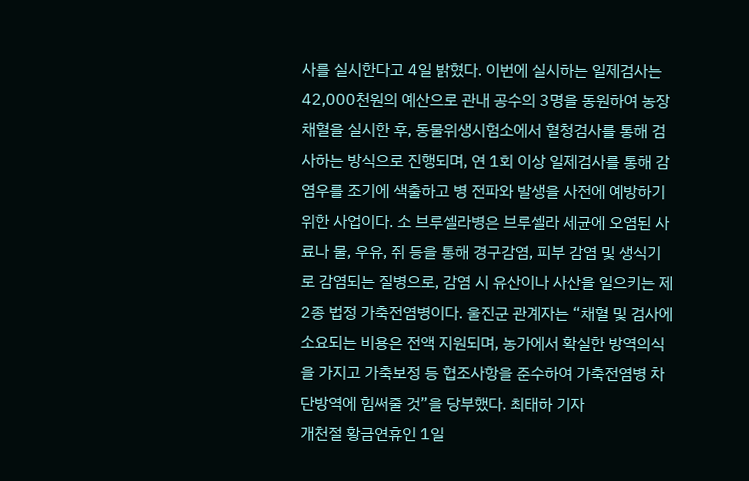사를 실시한다고 4일 밝혔다. 이번에 실시하는 일제검사는 42,000천원의 예산으로 관내 공수의 3명을 동원하여 농장채혈을 실시한 후, 동물위생시험소에서 혈청검사를 통해 검사하는 방식으로 진행되며, 연 1회 이상 일제검사를 통해 감염우를 조기에 색출하고 병 전파와 발생을 사전에 예방하기 위한 사업이다. 소 브루셀라병은 브루셀라 세균에 오염된 사료나 물, 우유, 쥐 등을 통해 경구감염, 피부 감염 및 생식기로 감염되는 질병으로, 감염 시 유산이나 사산을 일으키는 제2종 법정 가축전염병이다. 울진군 관계자는 “채혈 및 검사에 소요되는 비용은 전액 지원되며, 농가에서 확실한 방역의식을 가지고 가축보정 등 협조사항을 준수하여 가축전염병 차단방역에 힘써줄 것”을 당부했다. 최태하 기자
개천절 황금연휴인 1일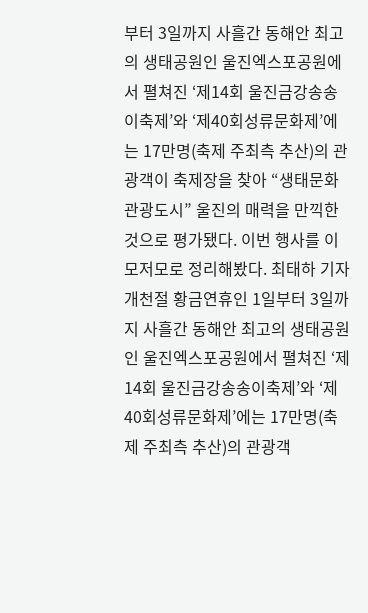부터 3일까지 사흘간 동해안 최고의 생태공원인 울진엑스포공원에서 펼쳐진 ‘제14회 울진금강송송이축제’와 ‘제40회성류문화제’에는 17만명(축제 주최측 추산)의 관광객이 축제장을 찾아 “생태문화관광도시” 울진의 매력을 만끽한 것으로 평가됐다. 이번 행사를 이모저모로 정리해봤다. 최태하 기자
개천절 황금연휴인 1일부터 3일까지 사흘간 동해안 최고의 생태공원인 울진엑스포공원에서 펼쳐진 ‘제14회 울진금강송송이축제’와 ‘제40회성류문화제’에는 17만명(축제 주최측 추산)의 관광객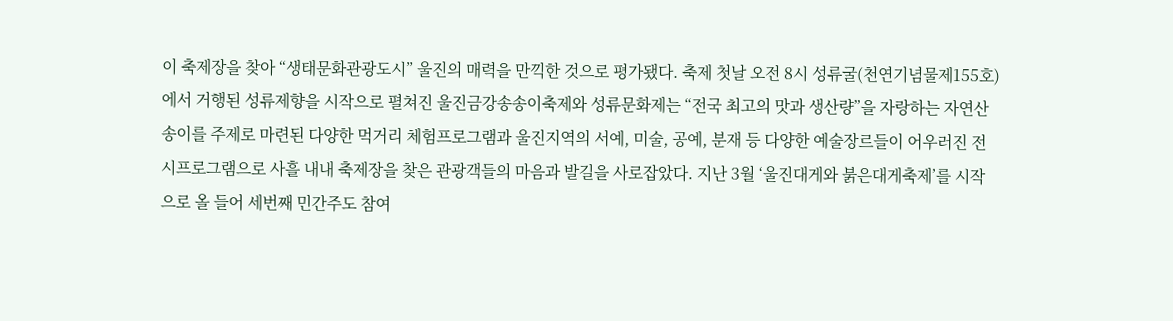이 축제장을 찾아 “생태문화관광도시” 울진의 매력을 만끽한 것으로 평가됐다. 축제 첫날 오전 8시 성류굴(천연기념물제155호)에서 거행된 성류제향을 시작으로 펼쳐진 울진금강송송이축제와 성류문화제는 “전국 최고의 맛과 생산량”을 자랑하는 자연산 송이를 주제로 마련된 다양한 먹거리 체험프로그램과 울진지역의 서예, 미술, 공예, 분재 등 다양한 예술장르들이 어우러진 전시프로그램으로 사흘 내내 축제장을 찾은 관광객들의 마음과 발길을 사로잡았다. 지난 3월 ‘울진대게와 붉은대게축제’를 시작으로 올 들어 세번째 민간주도 참여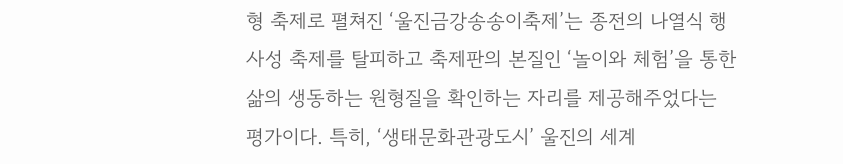형 축제로 펼쳐진 ‘울진금강송송이축제’는 종전의 나열식 행사성 축제를 탈피하고 축제판의 본질인 ‘놀이와 체험’을 통한 삶의 생동하는 원형질을 확인하는 자리를 제공해주었다는 평가이다. 특히, ‘생태문화관광도시’ 울진의 세계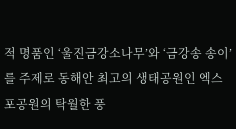적 명품인 ‘울진금강소나무’와 ‘금강송 송이’를 주제로 동해안 최고의 생태공원인 엑스포공원의 탁월한 풍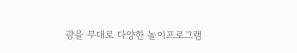광을 무대로 다양한 놀이프로그램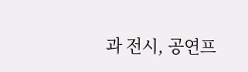과 전시, 공연프